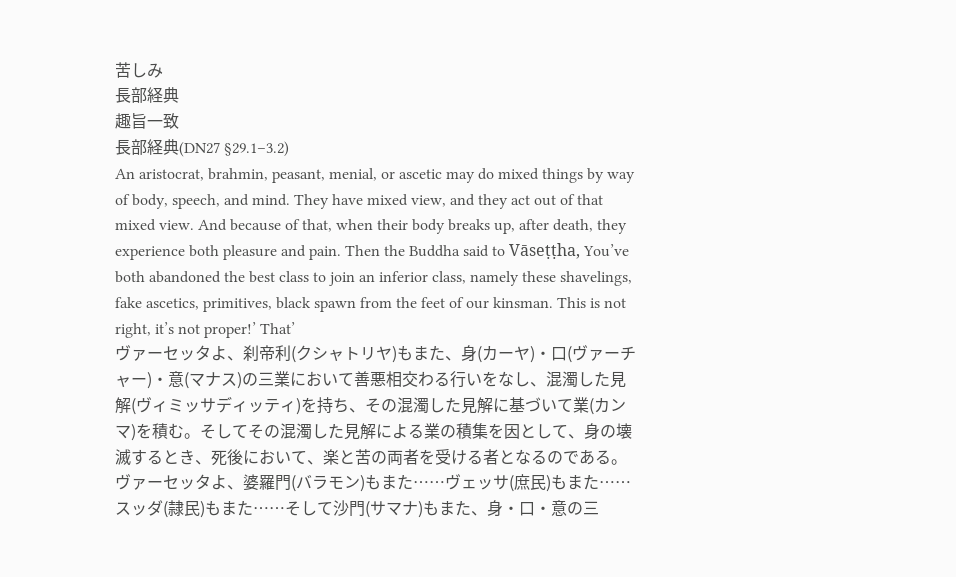苦しみ
長部経典
趣旨一致
長部経典(DN27 §29.1–3.2)
An aristocrat, brahmin, peasant, menial, or ascetic may do mixed things by way of body, speech, and mind. They have mixed view, and they act out of that mixed view. And because of that, when their body breaks up, after death, they experience both pleasure and pain. Then the Buddha said to Vāseṭṭha, You’ve both abandoned the best class to join an inferior class, namely these shavelings, fake ascetics, primitives, black spawn from the feet of our kinsman. This is not right, it’s not proper!’ That’
ヴァーセッタよ、刹帝利(クシャトリヤ)もまた、身(カーヤ)・口(ヴァーチャー)・意(マナス)の三業において善悪相交わる行いをなし、混濁した見解(ヴィミッサディッティ)を持ち、その混濁した見解に基づいて業(カンマ)を積む。そしてその混濁した見解による業の積集を因として、身の壊滅するとき、死後において、楽と苦の両者を受ける者となるのである。
ヴァーセッタよ、婆羅門(バラモン)もまた……ヴェッサ(庶民)もまた……スッダ(隷民)もまた……そして沙門(サマナ)もまた、身・口・意の三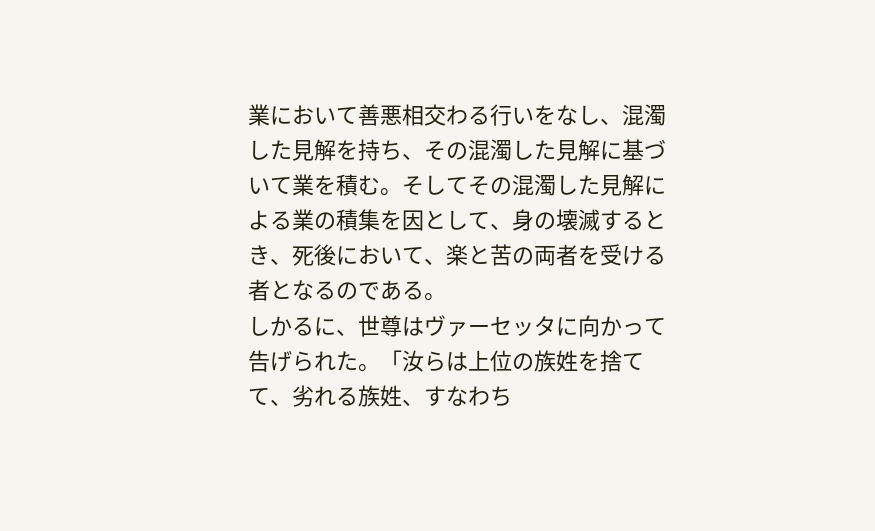業において善悪相交わる行いをなし、混濁した見解を持ち、その混濁した見解に基づいて業を積む。そしてその混濁した見解による業の積集を因として、身の壊滅するとき、死後において、楽と苦の両者を受ける者となるのである。
しかるに、世尊はヴァーセッタに向かって告げられた。「汝らは上位の族姓を捨てて、劣れる族姓、すなわち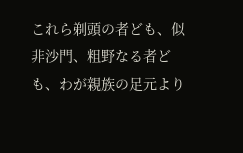これら剃頭の者ども、似非沙門、粗野なる者ども、わが親族の足元より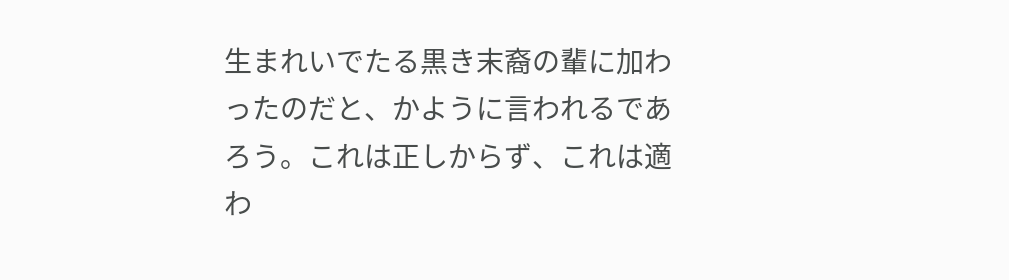生まれいでたる黒き末裔の輩に加わったのだと、かように言われるであろう。これは正しからず、これは適わ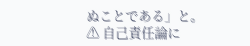ぬことである」と。
⚠ 自己責任論に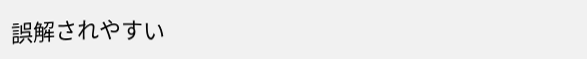誤解されやすい